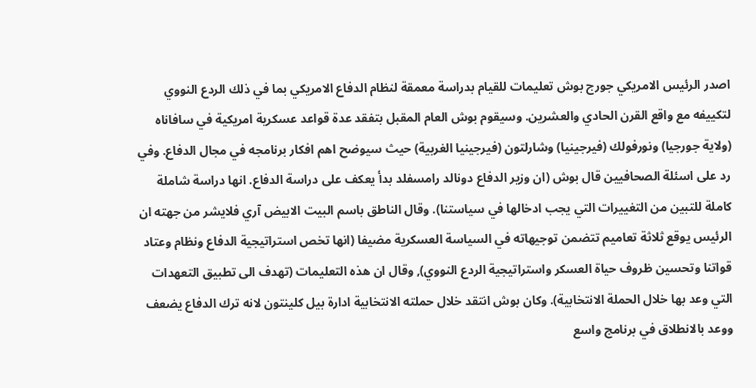اصدر الرئيس الامريكي جورج بوش تعليمات للقيام بدراسة معمقة لنظام الدفاع الامريكي بما في ذلك الردع النووي لتكييفه مع واقع القرن الحادي والعشرين. وسيقوم بوش العام المقبل بتفقد عدة قواعد عسكرية امريكية في سافاناه (ولاية جورجيا) ونورفولك (فيرجينيا) وشارلتون (فيرجينيا الغربية) حيث سيوضح اهم افكار برنامجه في مجال الدفاع. وفي رد على اسئلة الصحافيين قال بوش (ان وزير الدفاع دونالد رامسفلد بدأ يعكف على دراسة الدفاع. انها دراسة شاملة كاملة للتبين من التغييرات التي يجب ادخالها في سياستنا). وقال الناطق باسم البيت الابيض آري فلايشر من جهته ان الرئيس يوقع ثلاثة تعاميم تتضمن توجيهاته في السياسة العسكرية مضيفا (انها تخص استراتيجية الدفاع ونظام وعتاد قواتنا وتحسين ظروف حياة العسكر واستراتيجية الردع النووي), وقال ان هذه التعليمات (تهدف الى تطبيق التعهدات التي وعد بها خلال الحملة الانتخابية). وكان بوش انتقد خلال حملته الانتخابية ادارة بيل كلينتون لانه ترك الدفاع يضعف ووعد بالانطلاق في برنامج واسع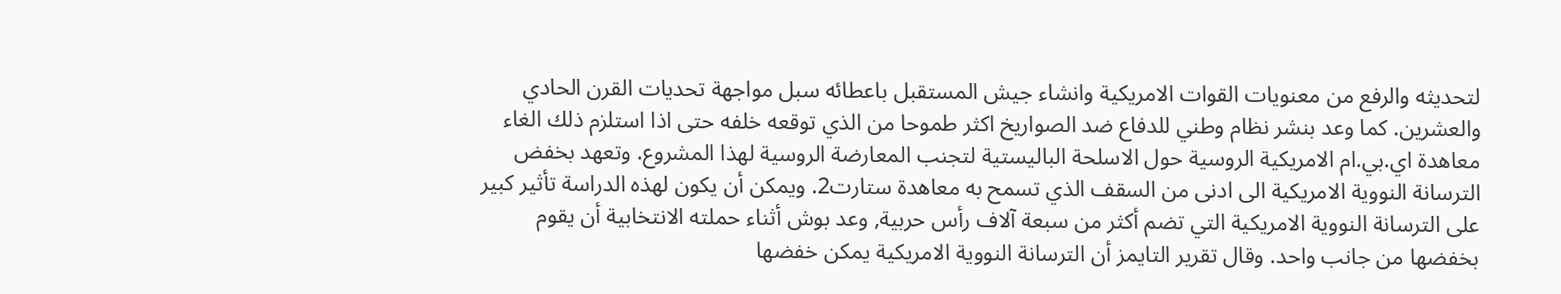لتحديثه والرفع من معنويات القوات الامريكية وانشاء جيش المستقبل باعطائه سبل مواجهة تحديات القرن الحادي والعشرين. كما وعد بنشر نظام وطني للدفاع ضد الصواريخ اكثر طموحا من الذي توقعه خلفه حتى اذا استلزم ذلك الغاء معاهدة اي.بي.ام الامريكية الروسية حول الاسلحة الباليستية لتجنب المعارضة الروسية لهذا المشروع. وتعهد بخفض الترسانة النووية الامريكية الى ادنى من السقف الذي تسمح به معاهدة ستارت2. ويمكن أن يكون لهذه الدراسة تأثير كبير على الترسانة النووية الامريكية التي تضم أكثر من سبعة آلاف رأس حربية, وعد بوش أثناء حملته الانتخابية أن يقوم بخفضها من جانب واحد. وقال تقرير التايمز أن الترسانة النووية الامريكية يمكن خفضها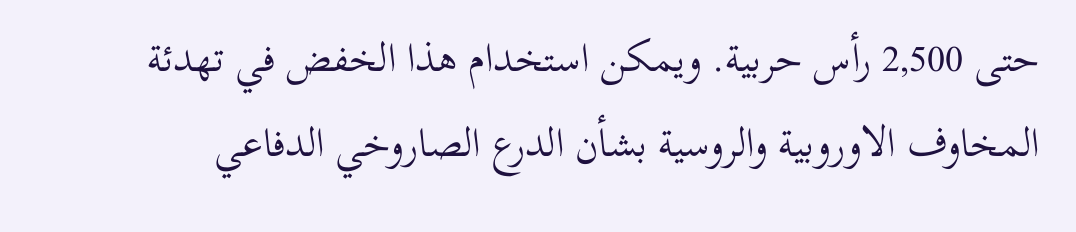حتى 2,500 رأس حربية. ويمكن استخدام هذا الخفض في تهدئة المخاوف الاوروبية والروسية بشأن الدرع الصاروخي الدفاعي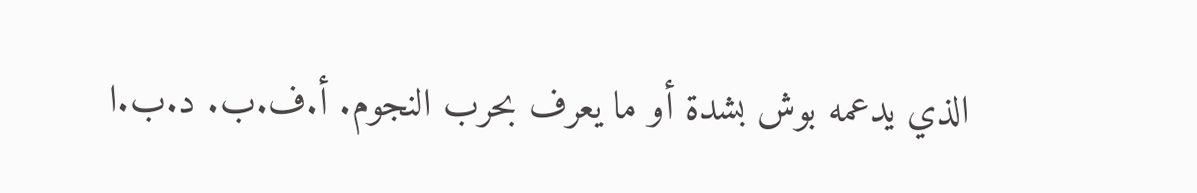الذي يدعمه بوش بشدة أو ما يعرف بحرب النجوم. أ.ف.ب. د.ب.ا